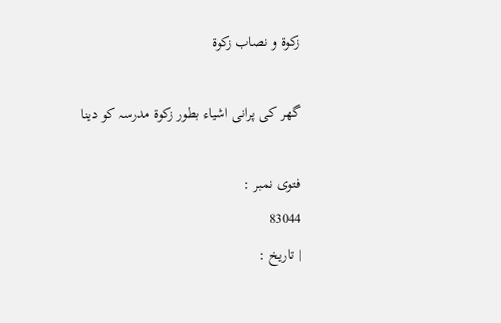زکوۃ و نصاب زکوۃ

گھر کی پرانی اشیاء بطور زکوۃ مدرسہ کو دینا

فتوی نمبر :
83044
| تاریخ :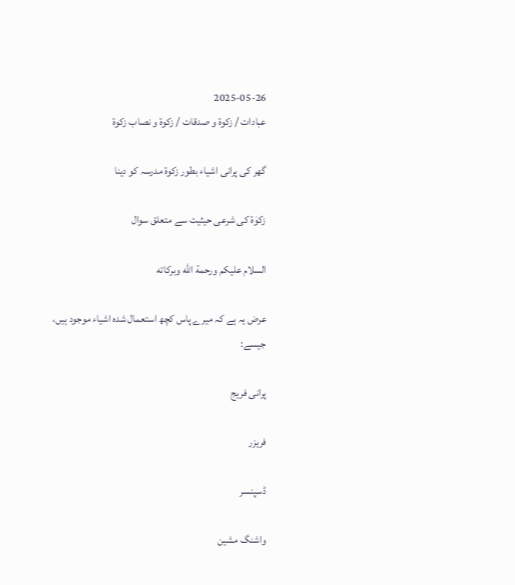2025-05-26
عبادات / زکوۃ و صدقات / زکوۃ و نصاب زکوۃ

گھر کی پرانی اشیاء بطور زکوۃ مدرسہ کو دینا

زکوٰۃ کی شرعی حیثیت سے متعلق سوال

السلام علیکم ورحمة الله وبركاته

عرض یہ ہے کہ میرے پاس کچھ استعمال شدہ اشیاء موجود ہیں، جیسے:

پرانی فریج

فریزر

ڈسپنسر

واشنگ مشین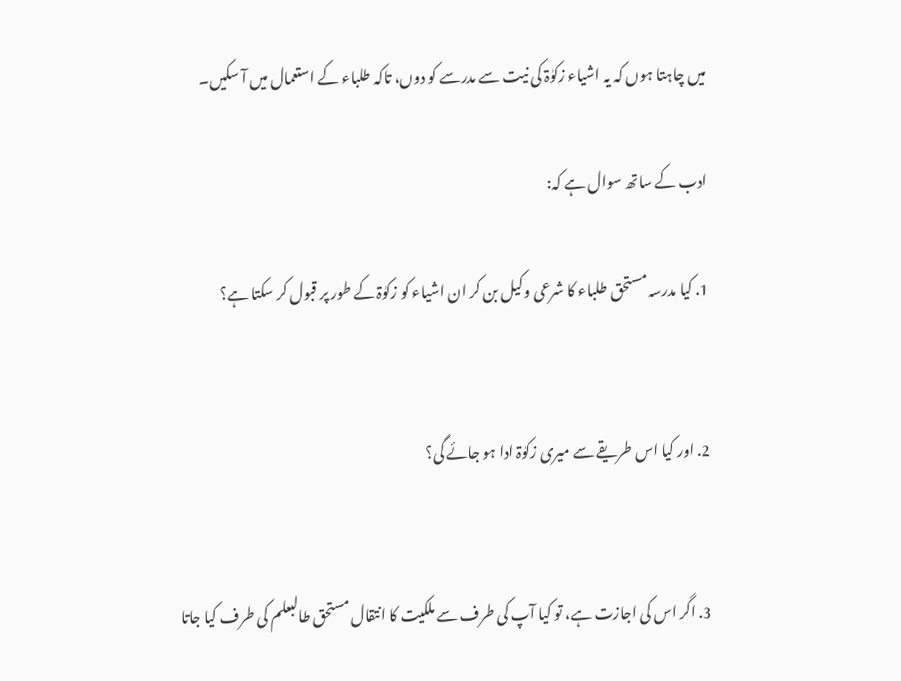میں چاہتا ہوں کہ یہ اشیاء زکوٰۃ کی نیت سے مدرسے کو دوں، تاکہ طلباء کے استعمال میں آ سکیں۔

ادب کے ساتھ سوال ہے کہ:

1. کیا مدرسہ مستحق طلباء کا شرعی وکیل بن کر ان اشیاء کو زکوٰۃ کے طور پر قبول کر سکتا ہے؟


2. اور کیا اس طریقے سے میری زکوٰۃ ادا ہو جائے گی؟


3. اگر اس کی اجازت ہے، تو کیا آپ کی طرف سے ملکیت کا انتقال مستحق طالبعلم کی طرف کیا جاتا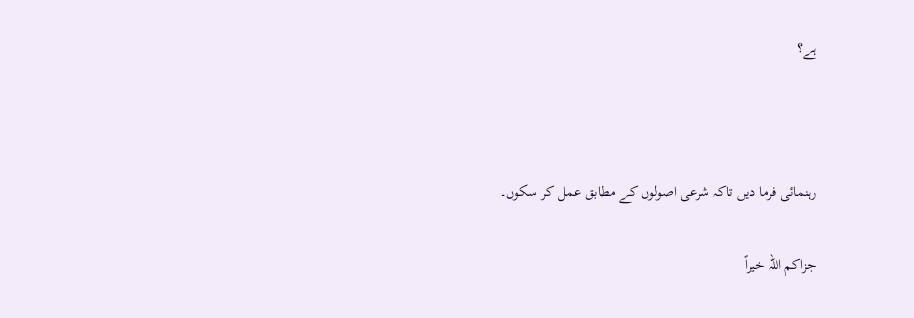ہے؟



رہنمائی فرما دیں تاکہ شرعی اصولوں کے مطابق عمل کر سکوں۔

جزاکم اللہ خیراً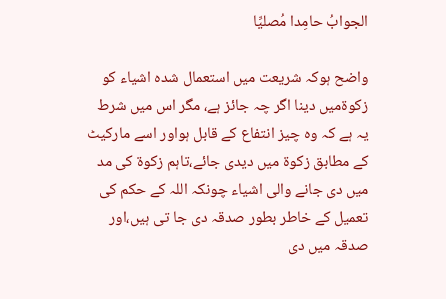الجوابُ حامِدا مُصلیِّا

واضح ہوکہ شریعت میں استعمال شدہ اشیاء کو زکوۃمیں دینا اگر چہ جائز ہے، مگر اس میں شرط یہ ہے کہ وہ چیز انتفاع کے قابل ہواور اسے مارکیٹ کے مطابق زکوۃ میں دیدی جائے،تاہم زکوۃ کی مد میں دی جانے والی اشیاء چونکہ اللہ کے حکم کی تعمیل کے خاطر بطور صدقہ دی جا تی ہیں،اور صدقہ میں دی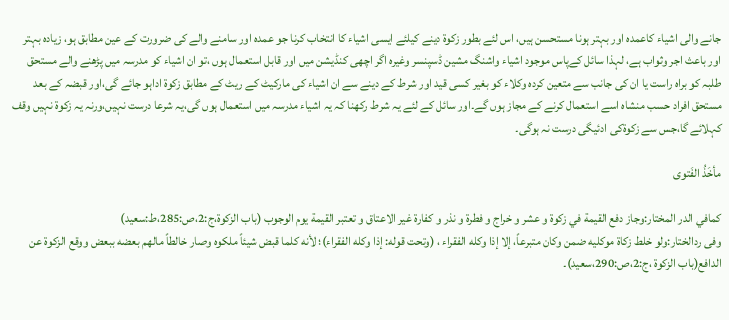جانے والی اشیاء کاعمدہ اور بہتر ہونا مستحسن ہیں، اس لئے بطور زکوۃ دینے کیلئے ایسی اشیاء کا انتخاب کرنا جو عمدہ اور سامنے والے کی ضرورت کے عین مطابق ہو، زیادہ بہتر اور باعث اجر وثواب ہے، لہذا سائل کےپاس موجود اشیاء واشنگ مشین ڈسپنسر وغیرہ اگر اچھی کنڈیشن میں اور قابل استعمال ہوں ،تو ان اشیاء کو مدرسہ میں پڑھنے والے مستحق طلبہ کو براہ راست یا ان کی جانب سے متعین کردہ وکلاء کو بغیر کسی قید اور شرط کے دینے سے ان اشیاء کی مارکیٹ کے ریٹ کے مطابق زکوۃ اداہو جائے گی،اور قبضہ کے بعد مستحق افراد حسب منشاہ اسے استعمال کرنے کے مجاز ہوں گے۔اور سائل کے لئے یہ شرط رکھنا کہ یہ اشیاء مدرسہ میں استعمال ہوں گی،یہ شرعا درست نہیں،ورنہ یہ زکوۃ نہیں وقف کہلائے گا،جس سے زکوۃکی ادئیگی درست نہ ہوگی۔

مأخَذُ الفَتوی

کمافي الدر المختار:وجاز دفع القيمة في زكوة و عشر و خراج و فطرة و نذر و كفارة غير الاعتاق و تعتبر القيمة يوم الوجوب (باب الزکوۃ،ج:2،ص:285،ط:سعید)
وفی ردالختار:ولو خلط زكاة موكليه ضمن وكان متبرعاً، إلا إذا وكله الفقراء ، (وتحت قوله: إذا وكله الفقراء)؛ لأنه كلما قبض شيئاً ملكوه وصار خالطاً مالهم بعضه ببعض ووقع الزکوۃ عن الدافع(باب الزکوۃ ،ج:2،ص:290،سعید)۔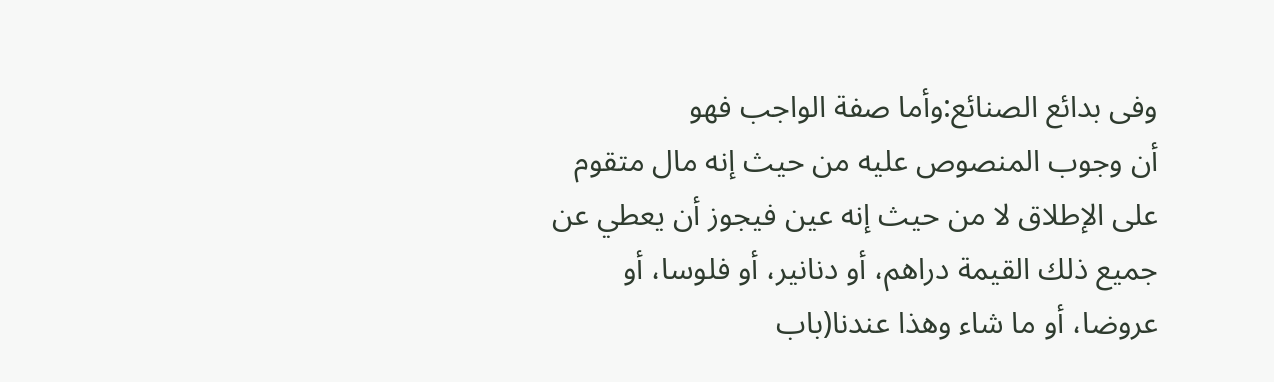وفی بدائع الصنائع:وأما صفة الواجب فهو أن ‌وجوب ‌المنصوص ‌عليه من حيث إنه مال متقوم على الإطلاق لا من حيث إنه عين فيجوز أن يعطي عن جميع ذلك القيمة دراهم، أو دنانير، أو فلوسا، أو عروضا، أو ما شاء وهذا عندنا(باب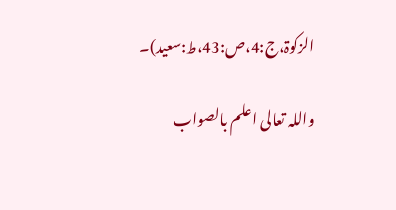الزکوۃ،ج:4،ص:43،ط:سعید)۔

واللہ تعالی اعلم بالصواب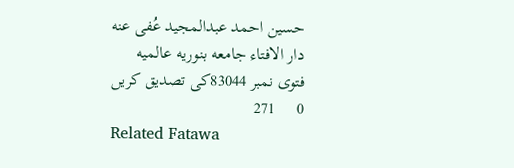حسین احمد عبدالمجید عُفی عنه
دار الافتاء جامعه بنوریه عالمیه
فتوی نمبر 83044کی تصدیق کریں
0     271
Related Fatawa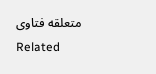متعلقه فتاوی
Related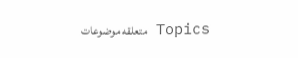Topics متعلقه موضوعات